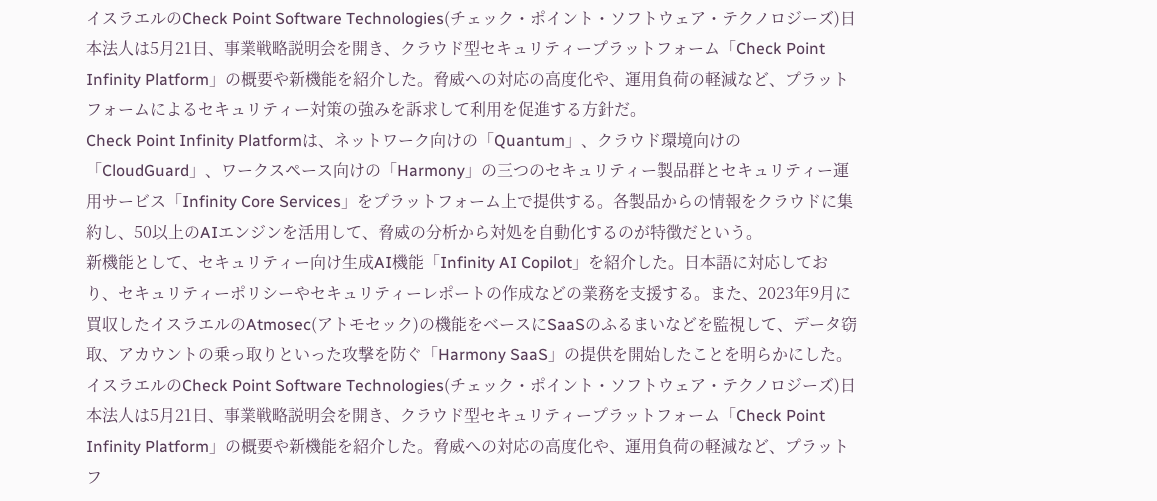イスラエルのCheck Point Software Technologies(チェック・ポイント・ソフトウェア・テクノロジーズ)日本法人は5月21日、事業戦略説明会を開き、クラウド型セキュリティープラットフォーム「Check Point Infinity Platform」の概要や新機能を紹介した。脅威への対応の高度化や、運用負荷の軽減など、プラットフォームによるセキュリティー対策の強みを訴求して利用を促進する方針だ。
Check Point Infinity Platformは、ネットワーク向けの「Quantum」、クラウド環境向けの「CloudGuard」、ワークスペース向けの「Harmony」の三つのセキュリティー製品群とセキュリティー運用サービス「Infinity Core Services」をプラットフォーム上で提供する。各製品からの情報をクラウドに集約し、50以上のAIエンジンを活用して、脅威の分析から対処を自動化するのが特徴だという。
新機能として、セキュリティー向け生成AI機能「Infinity AI Copilot」を紹介した。日本語に対応しており、セキュリティーポリシーやセキュリティーレポートの作成などの業務を支援する。また、2023年9月に買収したイスラエルのAtmosec(アトモセック)の機能をベースにSaaSのふるまいなどを監視して、データ窃取、アカウントの乗っ取りといった攻撃を防ぐ「Harmony SaaS」の提供を開始したことを明らかにした。
イスラエルのCheck Point Software Technologies(チェック・ポイント・ソフトウェア・テクノロジーズ)日本法人は5月21日、事業戦略説明会を開き、クラウド型セキュリティープラットフォーム「Check Point Infinity Platform」の概要や新機能を紹介した。脅威への対応の高度化や、運用負荷の軽減など、プラットフ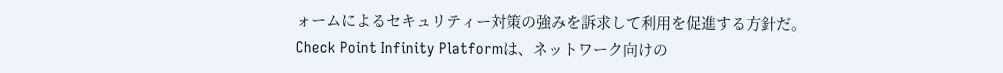ォームによるセキュリティー対策の強みを訴求して利用を促進する方針だ。
Check Point Infinity Platformは、ネットワーク向けの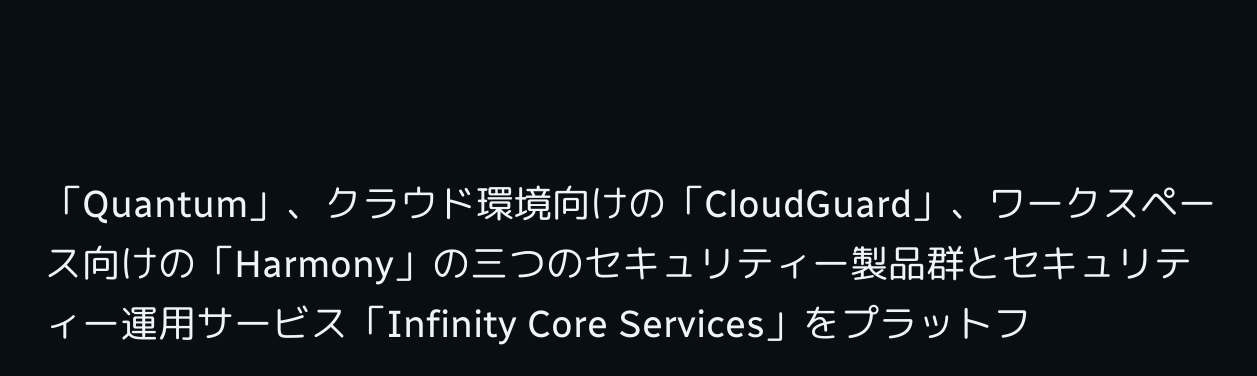「Quantum」、クラウド環境向けの「CloudGuard」、ワークスペース向けの「Harmony」の三つのセキュリティー製品群とセキュリティー運用サービス「Infinity Core Services」をプラットフ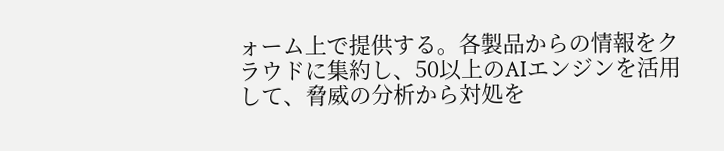ォーム上で提供する。各製品からの情報をクラウドに集約し、50以上のAIエンジンを活用して、脅威の分析から対処を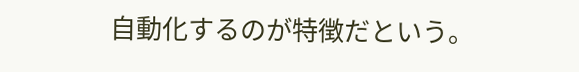自動化するのが特徴だという。